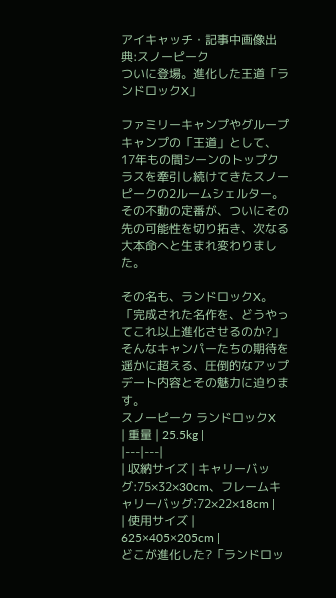アイキャッチ・記事中画像出典:スノーピーク
ついに登場。進化した王道「ランドロックX」

ファミリーキャンプやグループキャンプの「王道」として、17年もの間シーンのトップクラスを牽引し続けてきたスノーピークの2ルームシェルター。その不動の定番が、ついにその先の可能性を切り拓き、次なる大本命へと生まれ変わりました。

その名も、ランドロックX。
「完成された名作を、どうやってこれ以上進化させるのか?」そんなキャンパーたちの期待を遥かに超える、圧倒的なアップデート内容とその魅力に迫ります。
スノーピーク ランドロックX
| 重量 | 25.5kg |
|---|---|
| 収納サイズ | キャリーバッグ:75×32×30cm、フレームキャリーバッグ:72×22×18cm |
| 使用サイズ | 625×405×205cm |
どこが進化した?「ランドロッ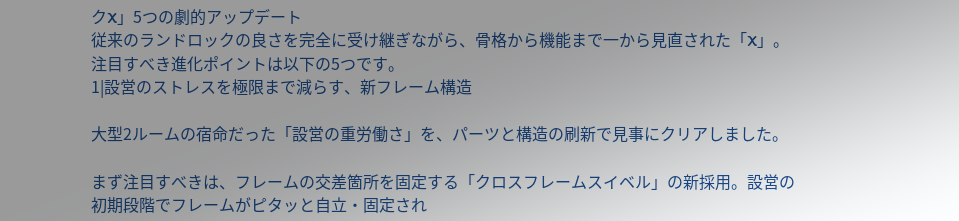クX」5つの劇的アップデート
従来のランドロックの良さを完全に受け継ぎながら、骨格から機能まで一から見直された「X」。注目すべき進化ポイントは以下の5つです。
1|設営のストレスを極限まで減らす、新フレーム構造

大型2ルームの宿命だった「設営の重労働さ」を、パーツと構造の刷新で見事にクリアしました。

まず注目すべきは、フレームの交差箇所を固定する「クロスフレームスイベル」の新採用。設営の初期段階でフレームがピタッと自立・固定され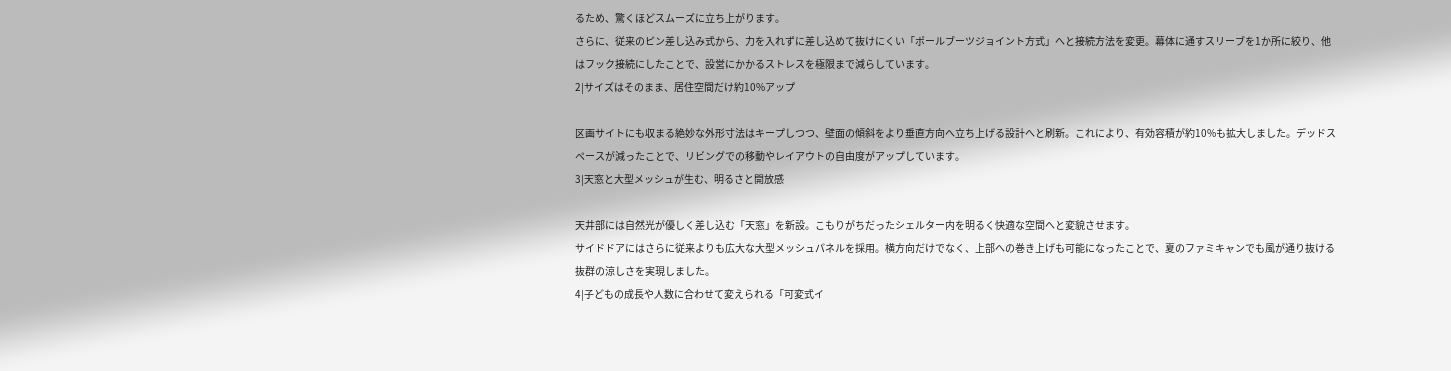るため、驚くほどスムーズに立ち上がります。
さらに、従来のピン差し込み式から、力を入れずに差し込めて抜けにくい「ポールブーツジョイント方式」へと接続方法を変更。幕体に通すスリーブを1か所に絞り、他はフック接続にしたことで、設営にかかるストレスを極限まで減らしています。
2|サイズはそのまま、居住空間だけ約10%アップ

区画サイトにも収まる絶妙な外形寸法はキープしつつ、壁面の傾斜をより垂直方向へ立ち上げる設計へと刷新。これにより、有効容積が約10%も拡大しました。デッドスペースが減ったことで、リビングでの移動やレイアウトの自由度がアップしています。
3|天窓と大型メッシュが生む、明るさと開放感

天井部には自然光が優しく差し込む「天窓」を新設。こもりがちだったシェルター内を明るく快適な空間へと変貌させます。
サイドドアにはさらに従来よりも広大な大型メッシュパネルを採用。横方向だけでなく、上部への巻き上げも可能になったことで、夏のファミキャンでも風が通り抜ける抜群の涼しさを実現しました。
4|子どもの成長や人数に合わせて変えられる「可変式イ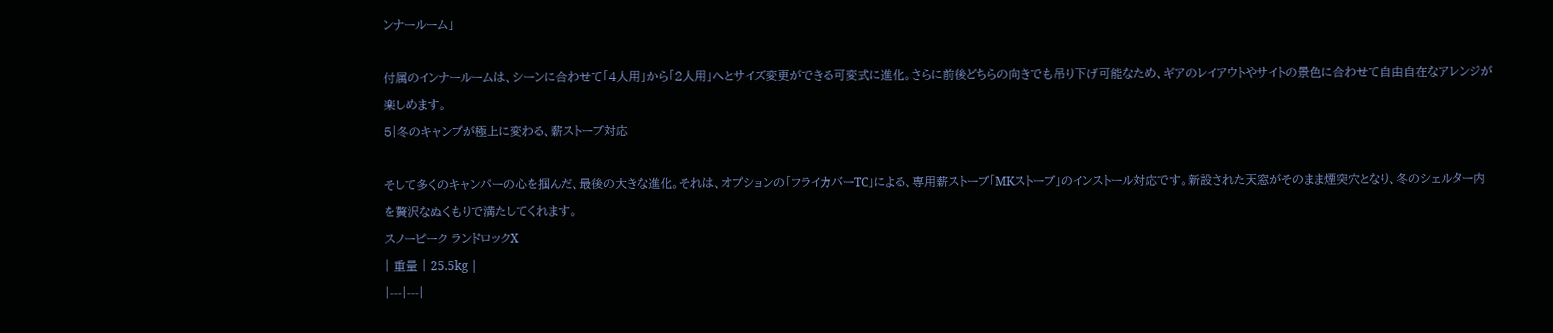ンナールーム」

付属のインナールームは、シーンに合わせて「4人用」から「2人用」へとサイズ変更ができる可変式に進化。さらに前後どちらの向きでも吊り下げ可能なため、ギアのレイアウトやサイトの景色に合わせて自由自在なアレンジが楽しめます。
5|冬のキャンプが極上に変わる、薪ストーブ対応

そして多くのキャンパーの心を掴んだ、最後の大きな進化。それは、オプションの「フライカバーTC」による、専用薪ストーブ「MKストーブ」のインストール対応です。新設された天窓がそのまま煙突穴となり、冬のシェルター内を贅沢なぬくもりで満たしてくれます。
スノーピーク ランドロックX
| 重量 | 25.5kg |
|---|---|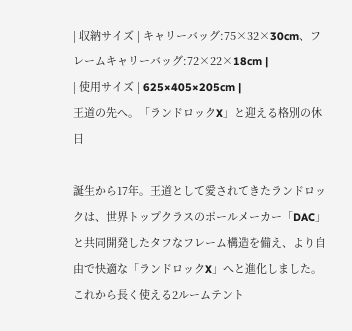| 収納サイズ | キャリーバッグ:75×32×30cm、フレームキャリーバッグ:72×22×18cm |
| 使用サイズ | 625×405×205cm |
王道の先へ。「ランドロックX」と迎える格別の休日

誕生から17年。王道として愛されてきたランドロックは、世界トップクラスのポールメーカー「DAC」と共同開発したタフなフレーム構造を備え、より自由で快適な「ランドロックX」へと進化しました。
これから長く使える2ルームテント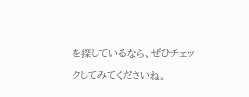を探しているなら、ぜひチェックしてみてくださいね。